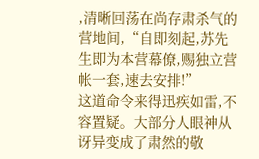,清晰回荡在尚存肃杀气的营地间,“自即刻起,苏先生即为本营幕僚,赐独立营帐一套,速去安排!”
这道命令来得迅疾如雷,不容置疑。大部分人眼神从讶异变成了肃然的敬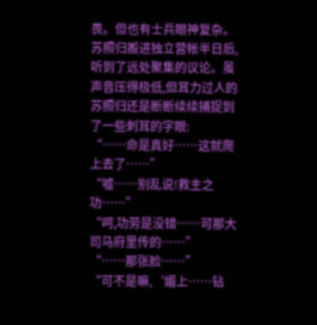畏。但也有士兵眼神复杂。
苏照归搬进独立营帐半日后,听到了远处聚集的议论。虽声音压得极低,但耳力过人的苏照归还是断断续续捕捉到了一些刺耳的字眼:
“……命是真好……这就爬上去了……”
“嘘……别乱说!救主之功……”
“呵,功劳是没错……可那大司马府里传的……”
“……那张脸……”
“可不是嘛,‘媚上……钻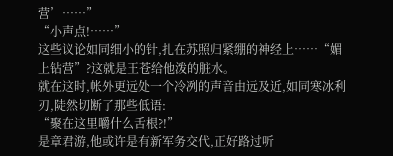营’……”
“小声点!……”
这些议论如同细小的针,扎在苏照归紧绷的神经上……“媚上钻营”?这就是王苍给他泼的脏水。
就在这时,帐外更远处一个冷冽的声音由远及近,如同寒冰利刃,陡然切断了那些低语:
“聚在这里嚼什么舌根?!”
是章君游,他或许是有新军务交代,正好路过听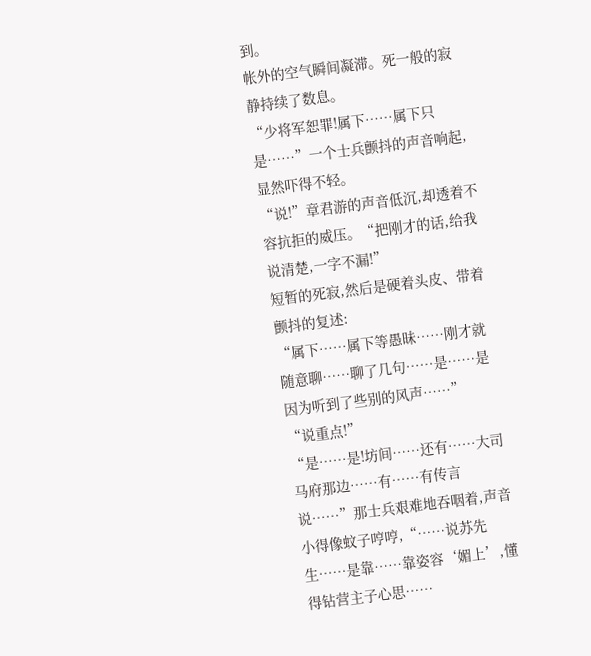到。
帐外的空气瞬间凝滞。死一般的寂静持续了数息。
“少将军恕罪!属下……属下只是……”一个士兵颤抖的声音响起,显然吓得不轻。
“说!”章君游的声音低沉,却透着不容抗拒的威压。“把刚才的话,给我说清楚,一字不漏!”
短暂的死寂,然后是硬着头皮、带着颤抖的复述:
“属下……属下等愚昧……刚才就随意聊……聊了几句……是……是因为听到了些别的风声……”
“说重点!”
“是……是!坊间……还有……大司马府那边……有……有传言说……”那士兵艰难地吞咽着,声音小得像蚊子哼哼,“……说苏先生……是靠……靠姿容‘媚上’,懂得钻营主子心思……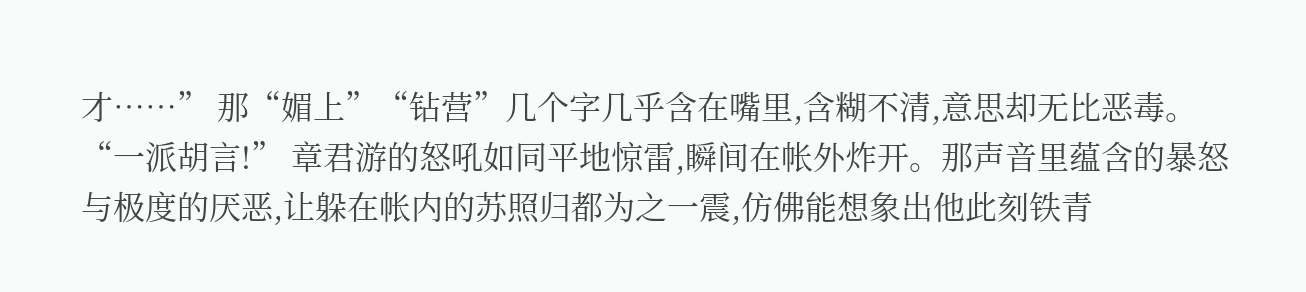才……” 那“媚上”“钻营”几个字几乎含在嘴里,含糊不清,意思却无比恶毒。
“一派胡言!” 章君游的怒吼如同平地惊雷,瞬间在帐外炸开。那声音里蕴含的暴怒与极度的厌恶,让躲在帐内的苏照归都为之一震,仿佛能想象出他此刻铁青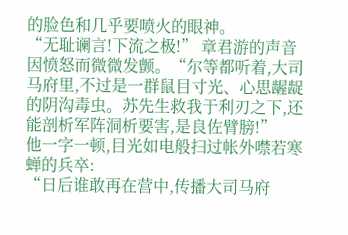的脸色和几乎要喷火的眼神。
“无耻谰言!下流之极!” 章君游的声音因愤怒而微微发颤。“尔等都听着,大司马府里,不过是一群鼠目寸光、心思龌龊的阴沟毒虫。苏先生救我于利刃之下,还能剖析军阵洞析要害,是良佐臂膀!”
他一字一顿,目光如电般扫过帐外噤若寒蝉的兵卒:
“日后谁敢再在营中,传播大司马府